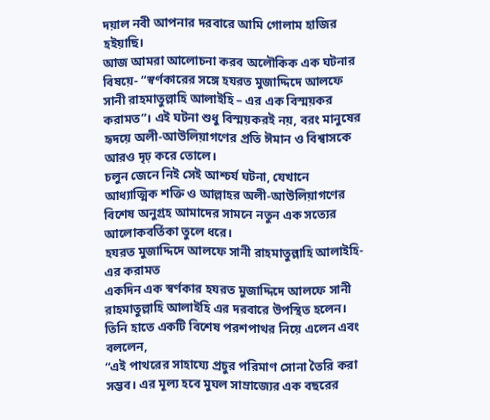দয়াল নবী আপনার দরবারে আমি গোলাম হাজির হইয়াছি।
আজ আমরা আলোচনা করব অলৌকিক এক ঘটনার বিষয়ে- “স্বর্ণকারের সঙ্গে হযরত মুজাদ্দিদে আলফে সানী রাহমাতুল্লাহি আলাইহি – এর এক বিস্ময়কর করামত”। এই ঘটনা শুধু বিস্ময়করই নয়, বরং মানুষের হৃদয়ে অলী-আউলিয়াগণের প্রতি ঈমান ও বিশ্বাসকে আরও দৃঢ় করে তোলে।
চলুন জেনে নিই সেই আশ্চর্য ঘটনা, যেখানে আধ্যাত্মিক শক্তি ও আল্লাহর অলী-আউলিয়াগণের বিশেষ অনুগ্রহ আমাদের সামনে নতুন এক সত্যের আলোকবর্তিকা তুলে ধরে।
হযরত মুজাদ্দিদে আলফে সানী রাহমাতুল্লাহি আলাইহি- এর করামত
একদিন এক স্বর্ণকার হযরত মুজাদ্দিদে আলফে সানী রাহমাতুল্লাহি আলাইহি এর দরবারে উপস্থিত হলেন। তিনি হাতে একটি বিশেষ পরশপাথর নিয়ে এলেন এবং বললেন,
“এই পাথরের সাহায্যে প্রচুর পরিমাণ সোনা তৈরি করা সম্ভব। এর মূল্য হবে মুঘল সাম্রাজ্যের এক বছরের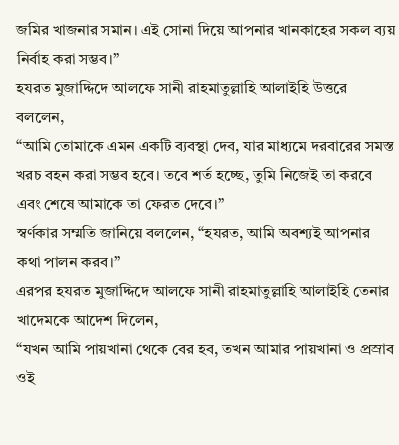জমির খাজনার সমান। এই সোনা দিয়ে আপনার খানকাহের সকল ব্যয় নির্বাহ করা সম্ভব।”
হযরত মুজাদ্দিদে আলফে সানী রাহমাতুল্লাহি আলাইহি উত্তরে বললেন,
“আমি তোমাকে এমন একটি ব্যবস্থা দেব, যার মাধ্যমে দরবারের সমস্ত খরচ বহন করা সম্ভব হবে। তবে শর্ত হচ্ছে, তুমি নিজেই তা করবে এবং শেষে আমাকে তা ফেরত দেবে।”
স্বর্ণকার সম্মতি জানিয়ে বললেন, “হযরত, আমি অবশ্যই আপনার কথা পালন করব।”
এরপর হযরত মুজাদ্দিদে আলফে সানী রাহমাতুল্লাহি আলাইহি তেনার খাদেমকে আদেশ দিলেন,
“যখন আমি পায়খানা থেকে বের হব, তখন আমার পায়খানা ও প্রস্রাব ওই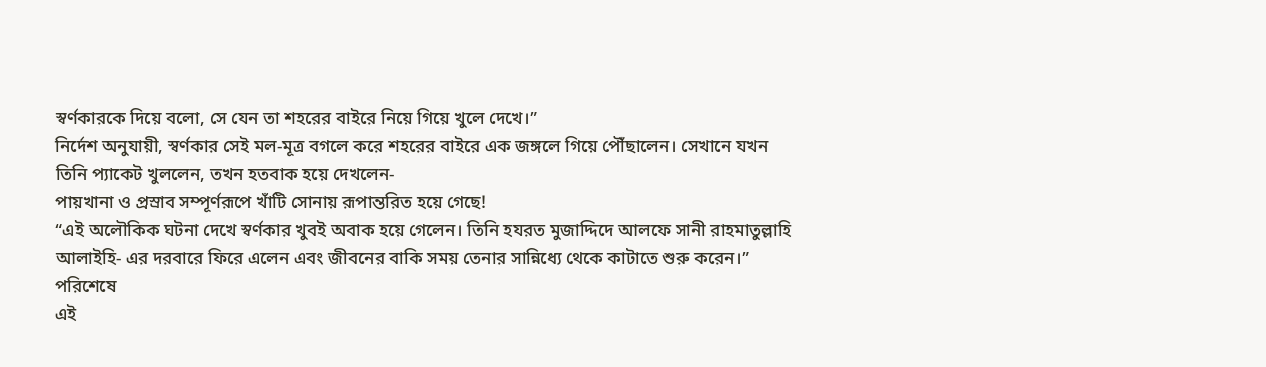স্বর্ণকারকে দিয়ে বলো, সে যেন তা শহরের বাইরে নিয়ে গিয়ে খুলে দেখে।”
নির্দেশ অনুযায়ী, স্বর্ণকার সেই মল-মূত্র বগলে করে শহরের বাইরে এক জঙ্গলে গিয়ে পৌঁছালেন। সেখানে যখন তিনি প্যাকেট খুললেন, তখন হতবাক হয়ে দেখলেন-
পায়খানা ও প্রস্রাব সম্পূর্ণরূপে খাঁটি সোনায় রূপান্তরিত হয়ে গেছে!
“এই অলৌকিক ঘটনা দেখে স্বর্ণকার খুবই অবাক হয়ে গেলেন। তিনি হযরত মুজাদ্দিদে আলফে সানী রাহমাতুল্লাহি আলাইহি- এর দরবারে ফিরে এলেন এবং জীবনের বাকি সময় তেনার সান্নিধ্যে থেকে কাটাতে শুরু করেন।”
পরিশেষে
এই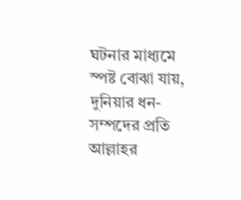ঘটনার মাধ্যমে স্পষ্ট বোঝা যায়, দুনিয়ার ধন-সম্পদের প্রতি আল্লাহর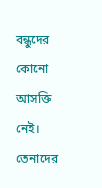বন্ধুদের কোনো আসক্তি নেই। তেনাদের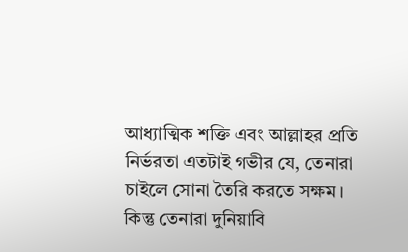আধ্যাত্মিক শক্তি এবং আল্লাহর প্রতি নির্ভরতা এতটাই গভীর যে, তেনারা চাইলে সোনা তৈরি করতে সক্ষম। কিন্তু তেনারা দুনিয়াবি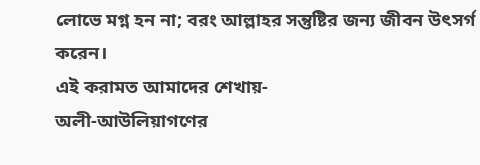লোভে মগ্ন হন না; বরং আল্লাহর সন্তুষ্টির জন্য জীবন উৎসর্গ করেন।
এই করামত আমাদের শেখায়-
অলী-আউলিয়াগণের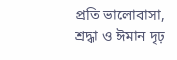প্রতি ভালোবাসা, শ্রদ্ধা ও ঈমান দৃঢ়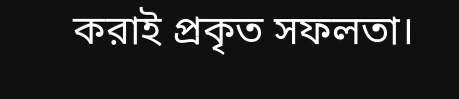করাই প্রকৃত সফলতা।